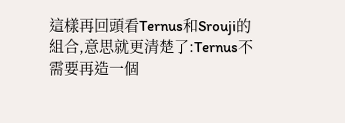這樣再回頭看Ternus和Srouji的組合,意思就更清楚了:Ternus不需要再造一個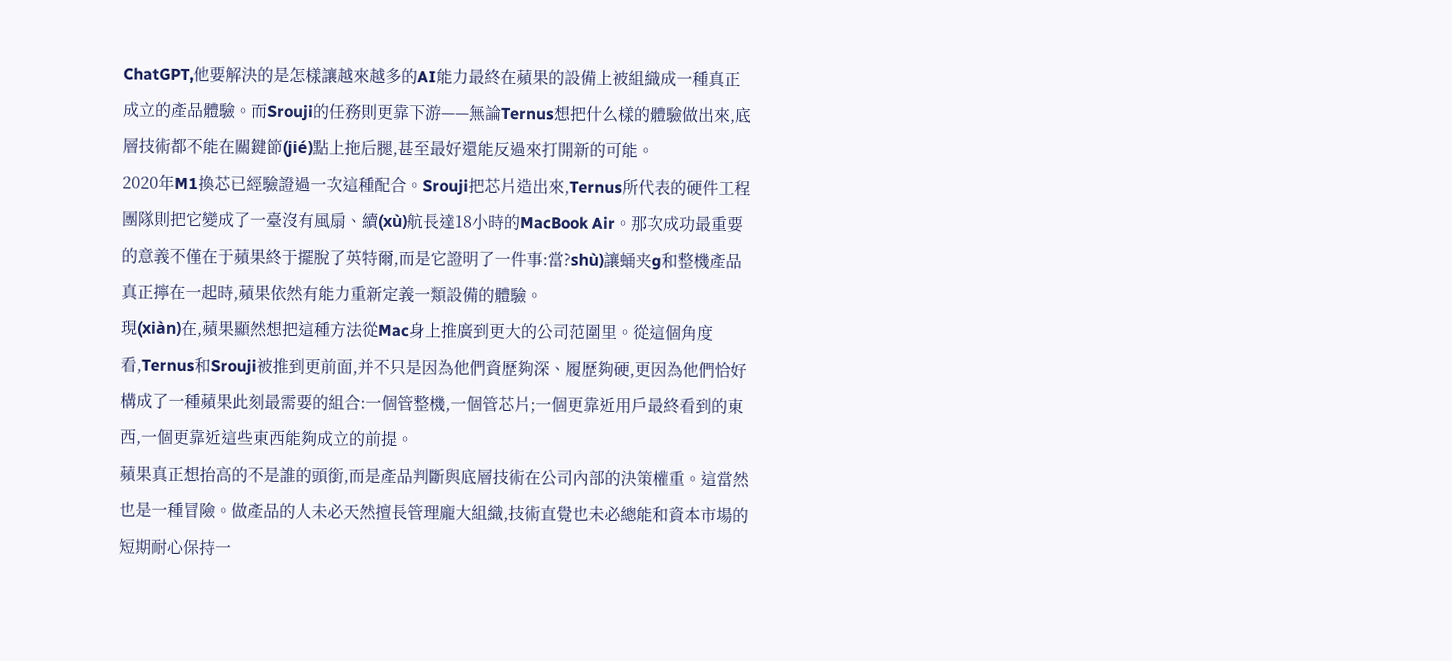ChatGPT,他要解決的是怎樣讓越來越多的AI能力最終在蘋果的設備上被組織成一種真正成立的產品體驗。而Srouji的任務則更靠下游——無論Ternus想把什么樣的體驗做出來,底層技術都不能在關鍵節(jié)點上拖后腿,甚至最好還能反過來打開新的可能。
2020年M1換芯已經驗證過一次這種配合。Srouji把芯片造出來,Ternus所代表的硬件工程團隊則把它變成了一臺沒有風扇、續(xù)航長達18小時的MacBook Air。那次成功最重要的意義不僅在于蘋果終于擺脫了英特爾,而是它證明了一件事:當?shù)讓蛹夹g和整機產品真正擰在一起時,蘋果依然有能力重新定義一類設備的體驗。
現(xiàn)在,蘋果顯然想把這種方法從Mac身上推廣到更大的公司范圍里。從這個角度看,Ternus和Srouji被推到更前面,并不只是因為他們資歷夠深、履歷夠硬,更因為他們恰好構成了一種蘋果此刻最需要的組合:一個管整機,一個管芯片;一個更靠近用戶最終看到的東西,一個更靠近這些東西能夠成立的前提。
蘋果真正想抬高的不是誰的頭銜,而是產品判斷與底層技術在公司內部的決策權重。這當然也是一種冒險。做產品的人未必天然擅長管理龐大組織,技術直覺也未必總能和資本市場的短期耐心保持一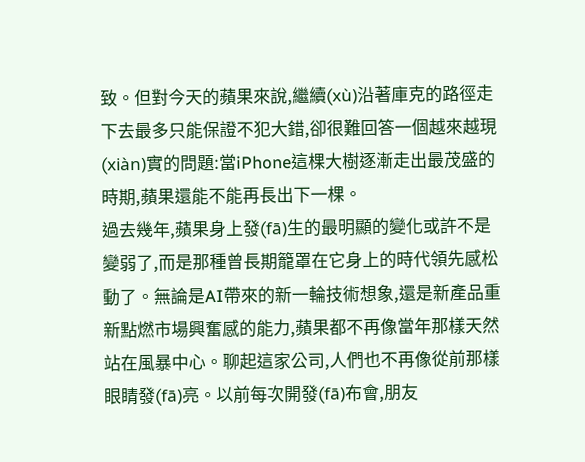致。但對今天的蘋果來說,繼續(xù)沿著庫克的路徑走下去最多只能保證不犯大錯,卻很難回答一個越來越現(xiàn)實的問題:當iPhone這棵大樹逐漸走出最茂盛的時期,蘋果還能不能再長出下一棵。
過去幾年,蘋果身上發(fā)生的最明顯的變化或許不是變弱了,而是那種曾長期籠罩在它身上的時代領先感松動了。無論是AI帶來的新一輪技術想象,還是新產品重新點燃市場興奮感的能力,蘋果都不再像當年那樣天然站在風暴中心。聊起這家公司,人們也不再像從前那樣眼睛發(fā)亮。以前每次開發(fā)布會,朋友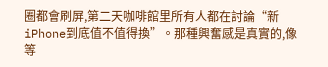圈都會刷屏,第二天咖啡館里所有人都在討論“新iPhone到底值不值得換”。那種興奮感是真實的,像等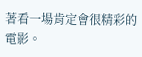著看一場肯定會很精彩的電影。